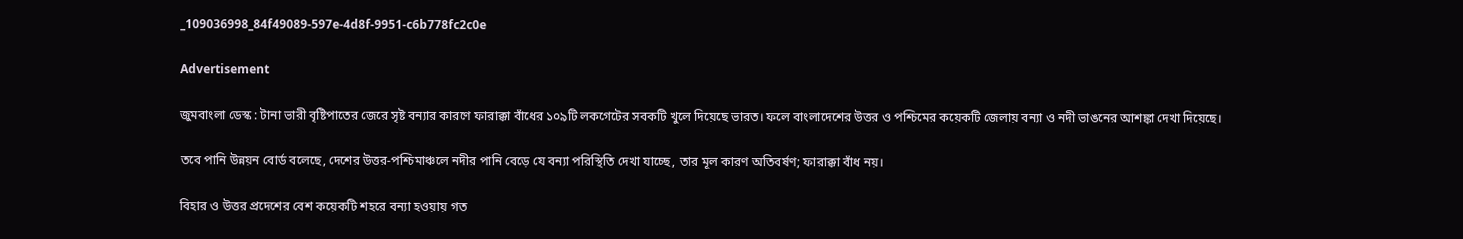_109036998_84f49089-597e-4d8f-9951-c6b778fc2c0e

Advertisement

জুমবাংলা ডেস্ক : টানা ভারী বৃষ্টিপাতের জেরে সৃষ্ট বন্যার কারণে ফারাক্কা বাঁধের ১০৯টি লকগেটের সবকটি খুলে দিয়েছে ভারত। ফলে বাংলাদেশের উত্তর ও পশ্চিমের কয়েকটি জেলায় বন্যা ও নদী ভাঙনের আশঙ্কা দেখা দিয়েছে।

তবে পানি উন্নয়ন বোর্ড বলেছে, দেশের উত্তর-পশ্চিমাঞ্চলে নদীর পানি বেড়ে যে বন্যা পরিস্থিতি দেখা যাচ্ছে, তার মূল কারণ অতিবর্ষণ; ফারাক্কা বাঁধ নয়।

বিহার ও উত্তর প্রদেশের বেশ কয়েকটি শহরে বন্যা হওয়ায় গত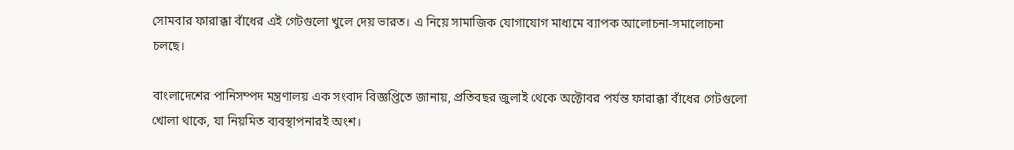সোমবার ফারাক্কা বাঁধের এই গেটগুলো খুলে দেয় ভারত। এ নিয়ে সামাজিক যোগাযোগ মাধ্যমে ব্যাপক আলোচনা-সমালোচনা চলছে।

বাংলাদেশের পানিসম্পদ মন্ত্রণালয় এক সংবাদ বিজ্ঞপ্তিতে জানায়, প্রতিবছর জুলাই থেকে অক্টোবর পর্যন্ত ফারাক্কা বাঁধের গেটগুলো খোলা থাকে, যা নিয়মিত ব্যবস্থাপনারই অংশ।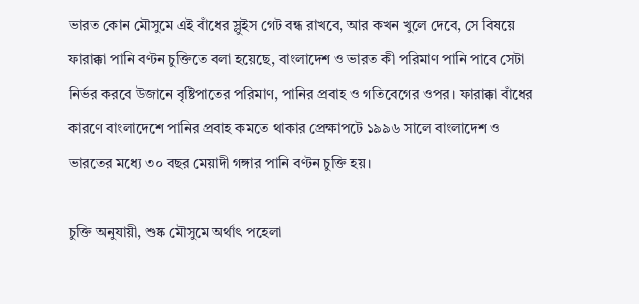ভারত কোন মৌসুমে এই বাঁধের স্লুইস গেট বন্ধ রাখবে, আর কখন খুলে দেবে, সে বিষয়ে ফারাক্কা পানি বণ্টন চুক্তিতে বলা হয়েছে, বাংলাদেশ ও ভারত কী পরিমাণ পানি পাবে সেটা নির্ভর করবে উজানে বৃষ্টিপাতের পরিমাণ, পানির প্রবাহ ও গতিবেগের ওপর। ফারাক্কা বাঁধের কারণে বাংলাদেশে পানির প্রবাহ কমতে থাকার প্রেক্ষাপটে ১৯৯৬ সালে বাংলাদেশ ও ভারতের মধ্যে ৩০ বছর মেয়াদী গঙ্গার পানি বণ্টন চুক্তি হয়।

চুক্তি অনুযায়ী, শুষ্ক মৌসুমে অর্থাৎ পহেলা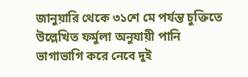জানুয়ারি থেকে ৩১শে মে পর্যন্ত চুক্তিতে উল্লেখিত ফর্মুলা অনুযায়ী পানি ভাগাভাগি করে নেবে দুই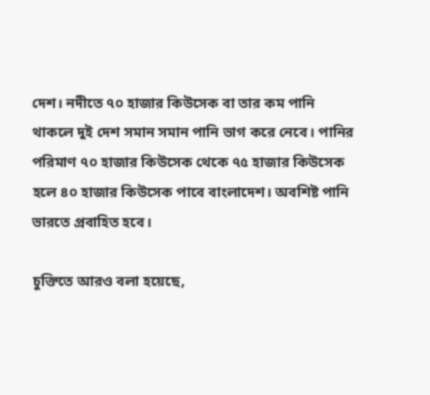দেশ। নদীতে ৭০ হাজার কিউসেক বা তার কম পানি থাকলে দুই দেশ সমান সমান পানি ভাগ করে নেবে। পানির পরিমাণ ৭০ হাজার কিউসেক থেকে ৭৫ হাজার কিউসেক হলে ৪০ হাজার কিউসেক পাবে বাংলাদেশ। অবশিষ্ট পানি ভারতে প্রবাহিত হবে।

চুক্তিতে আরও বলা হয়েছে,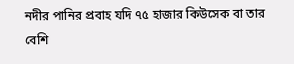নদীর পানির প্রবাহ যদি ৭৫ হাজার কিউসেক বা তার বেশি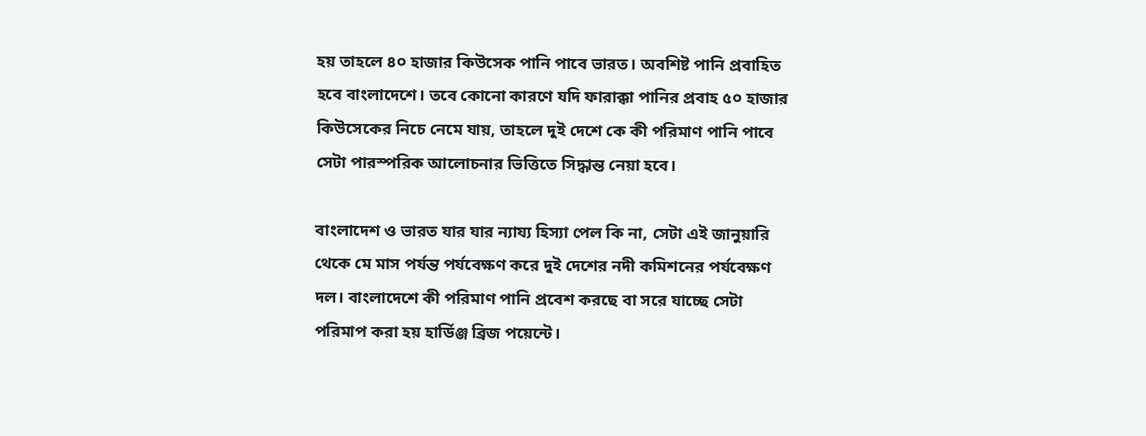হয় তাহলে ৪০ হাজার কিউসেক পানি পাবে ভারত। অবশিষ্ট পানি প্রবাহিত হবে বাংলাদেশে। তবে কোনো কারণে যদি ফারাক্কা পানির প্রবাহ ৫০ হাজার কিউসেকের নিচে নেমে যায়, তাহলে দুই দেশে কে কী পরিমাণ পানি পাবে সেটা পারস্পরিক আলোচনার ভিত্তিতে সিদ্ধান্ত নেয়া হবে।

বাংলাদেশ ও ভারত যার যার ন্যায্য হিস্যা পেল কি না, সেটা এই জানুয়ারি থেকে মে মাস পর্যন্ত পর্যবেক্ষণ করে দুই দেশের নদী কমিশনের পর্যবেক্ষণ দল। বাংলাদেশে কী পরিমাণ পানি প্রবেশ করছে বা সরে যাচ্ছে সেটা পরিমাপ করা হয় হার্ডিঞ্জ ব্রিজ পয়েন্টে।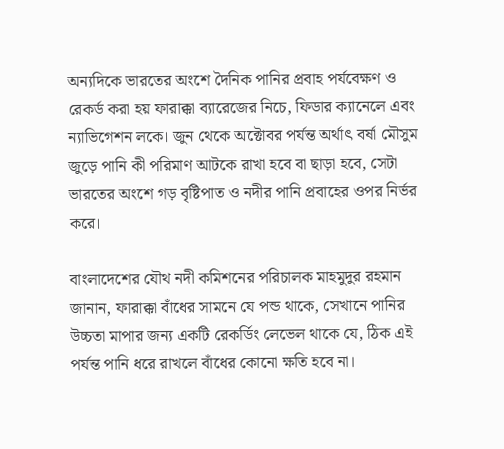অন্যদিকে ভারতের অংশে দৈনিক পানির প্রবাহ পর্যবেক্ষণ ও রেকর্ড করা হয় ফারাক্কা ব্যারেজের নিচে, ফিডার ক্যানেলে এবং ন্যাভিগেশন লকে। জুন থেকে অক্টোবর পর্যন্ত অর্থাৎ বর্ষা মৌসুম জুড়ে পানি কী পরিমাণ আটকে রাখা হবে বা ছাড়া হবে, সেটা ভারতের অংশে গড় বৃষ্টিপাত ও নদীর পানি প্রবাহের ওপর নির্ভর করে।

বাংলাদেশের যৌথ নদী কমিশনের পরিচালক মাহমুদুর রহমান জানান, ফারাক্কা বাঁধের সামনে যে পন্ড থাকে, সেখানে পানির উচ্চতা মাপার জন্য একটি রেকর্ডিং লেভেল থাকে যে, ঠিক এই পর্যন্ত পানি ধরে রাখলে বাঁধের কোনো ক্ষতি হবে না।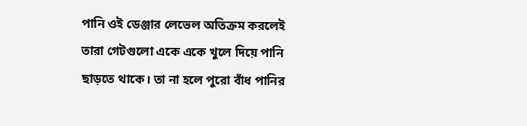পানি ওই ডেঞ্জার লেভেল অতিক্রম করলেই তারা গেটগুলো একে একে খুলে দিয়ে পানি ছাড়তে থাকে। তা না হলে পুরো বাঁধ পানির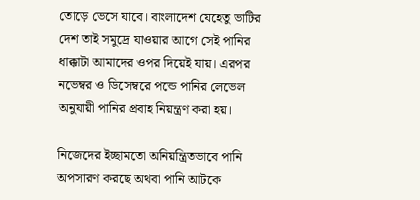তোড়ে ভেসে যাবে। বাংলাদেশ যেহেতু ভাটির দেশ তাই সমুদ্রে যাওয়ার আগে সেই পানির ধাক্কাটা আমাদের ওপর দিয়েই যায়। এরপর নভেম্বর ও ডিসেম্বরে পন্ডে পানির লেভেল অনুযায়ী পানির প্রবাহ নিয়ন্ত্রণ করা হয়।

নিজেদের ইচ্ছামতো অনিয়ন্ত্রিতভাবে পানি অপসারণ করছে অথবা পানি আটকে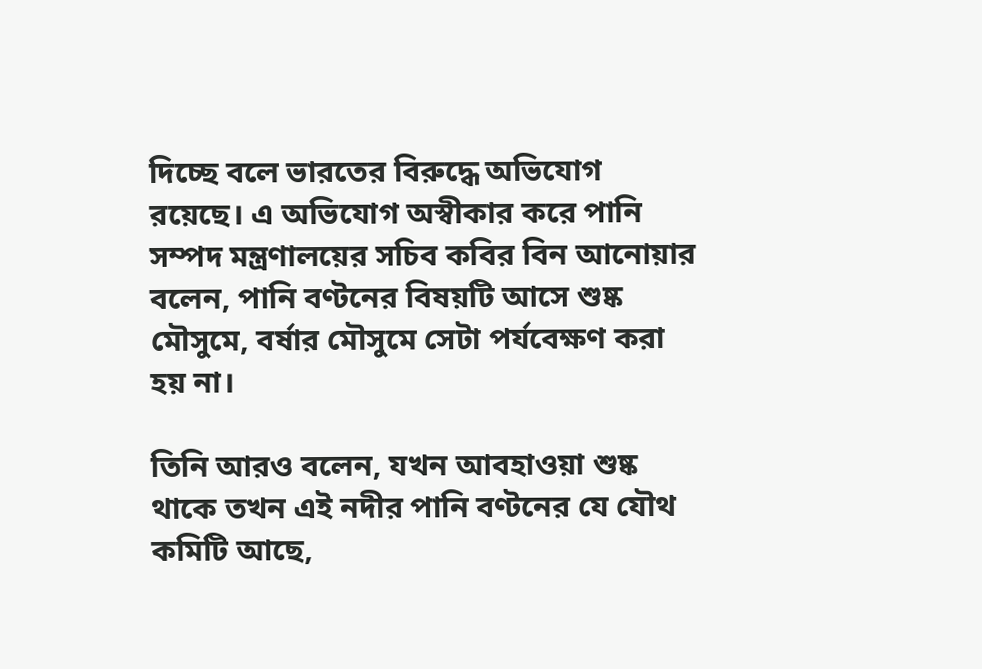দিচ্ছে বলে ভারতের বিরুদ্ধে অভিযোগ রয়েছে। এ অভিযোগ অস্বীকার করে পানি সম্পদ মন্ত্রণালয়ের সচিব কবির বিন আনোয়ার বলেন, পানি বণ্টনের বিষয়টি আসে শুষ্ক মৌসুমে, বর্ষার মৌসুমে সেটা পর্যবেক্ষণ করা হয় না।

তিনি আরও বলেন, যখন আবহাওয়া শুষ্ক থাকে তখন এই নদীর পানি বণ্টনের যে যৌথ কমিটি আছে,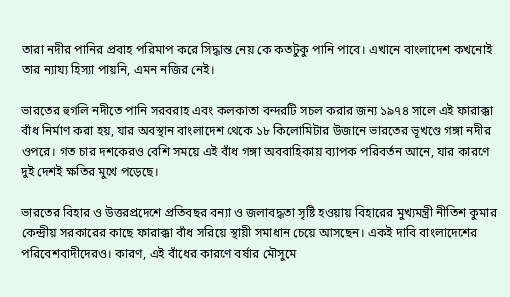তারা নদীর পানির প্রবাহ পরিমাপ করে সিদ্ধান্ত নেয় কে কতটুকু পানি পাবে। এখানে বাংলাদেশ কখনোই তার ন্যায্য হিস্যা পায়নি, এমন নজির নেই।

ভারতের হুগলি নদীতে পানি সরবরাহ এবং কলকাতা বন্দরটি সচল করার জন্য ১৯৭৪ সালে এই ফারাক্কা বাঁধ নির্মাণ করা হয়, যার অবস্থান বাংলাদেশ থেকে ১৮ কিলোমিটার উজানে ভারতের ভূখণ্ডে গঙ্গা নদীর ওপরে। গত চার দশকেরও বেশি সময়ে এই বাঁধ গঙ্গা অববাহিকায় ব্যাপক পরিবর্তন আনে, যার কারণে দুই দেশই ক্ষতির মুখে পড়েছে।

ভারতের বিহার ও উত্তরপ্রদেশে প্রতিবছর বন্যা ও জলাবদ্ধতা সৃষ্টি হওয়ায় বিহারের মুখ্যমন্ত্রী নীতিশ কুমার কেন্দ্রীয় সরকারের কাছে ফারাক্কা বাঁধ সরিয়ে স্থায়ী সমাধান চেয়ে আসছেন। একই দাবি বাংলাদেশের পরিবেশবাদীদেরও। কারণ, এই বাঁধের কারণে বর্ষার মৌসুমে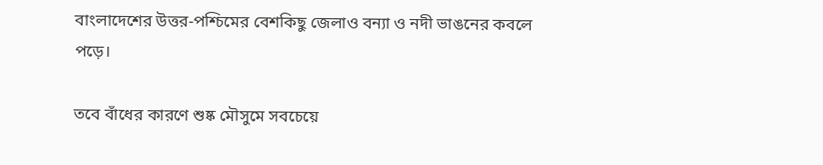বাংলাদেশের উত্তর-পশ্চিমের বেশকিছু জেলাও বন্যা ও নদী ভাঙনের কবলে পড়ে।

তবে বাঁধের কারণে শুষ্ক মৌসুমে সবচেয়ে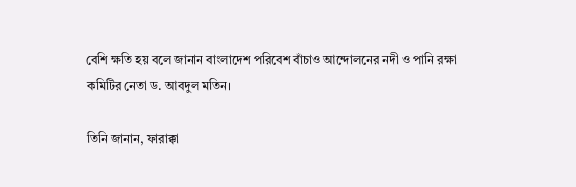বেশি ক্ষতি হয় বলে জানান বাংলাদেশ পরিবেশ বাঁচাও আন্দোলনের নদী ও পানি রক্ষা কমিটির নেতা ড. আবদুল মতিন।

তিনি জানান, ফারাক্কা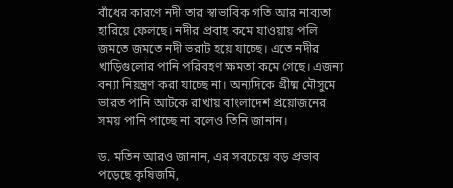বাঁধের কারণে নদী তার স্বাভাবিক গতি আর নাব্যতা হারিয়ে ফেলছে। নদীর প্রবাহ কমে যাওয়ায় পলি জমতে জমতে নদী ভরাট হয়ে যাচ্ছে। এতে নদীর খাড়িগুলোর পানি পরিবহণ ক্ষমতা কমে গেছে। এজন্য বন্যা নিয়ন্ত্রণ করা যাচ্ছে না। অন্যদিকে গ্রীষ্ম মৌসুমে ভারত পানি আটকে রাখায় বাংলাদেশ প্রয়োজনের সময় পানি পাচ্ছে না বলেও তিনি জানান।

ড. মতিন আরও জানান, এর সবচেয়ে বড় প্রভাব পড়েছে কৃষিজমি,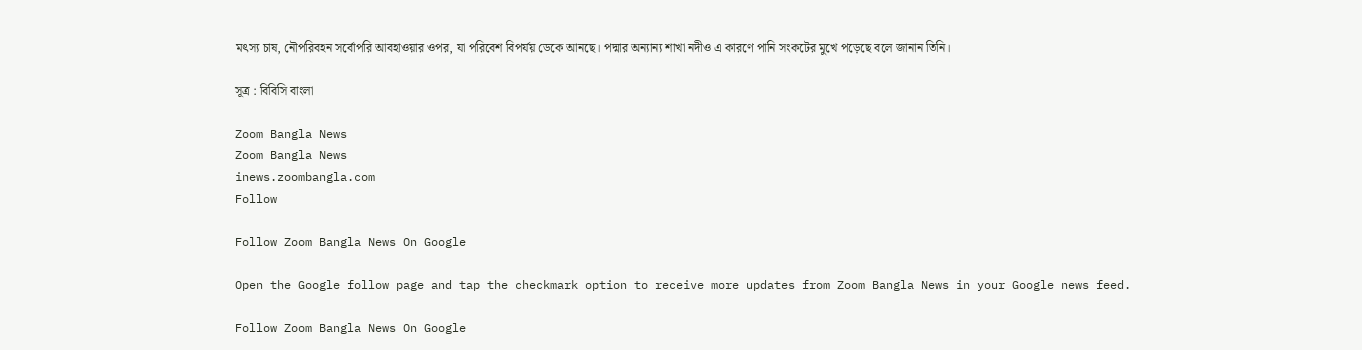মৎস্য চাষ, নৌপরিবহন সর্বোপরি আবহাওয়ার ওপর, যা পরিবেশ বিপর্যয় ডেকে আনছে। পদ্মার অন্যান্য শাখা নদীও এ কারণে পানি সংকটের মুখে পড়েছে বলে জানান তিনি।

সূত্র : বিবিসি বাংলা

Zoom Bangla News
Zoom Bangla News
inews.zoombangla.com
Follow

Follow Zoom Bangla News On Google

Open the Google follow page and tap the checkmark option to receive more updates from Zoom Bangla News in your Google news feed.

Follow Zoom Bangla News On Google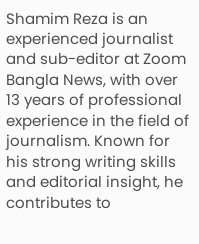Shamim Reza is an experienced journalist and sub-editor at Zoom Bangla News, with over 13 years of professional experience in the field of journalism. Known for his strong writing skills and editorial insight, he contributes to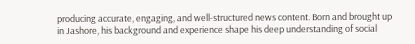producing accurate, engaging, and well-structured news content. Born and brought up in Jashore, his background and experience shape his deep understanding of social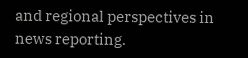and regional perspectives in news reporting.